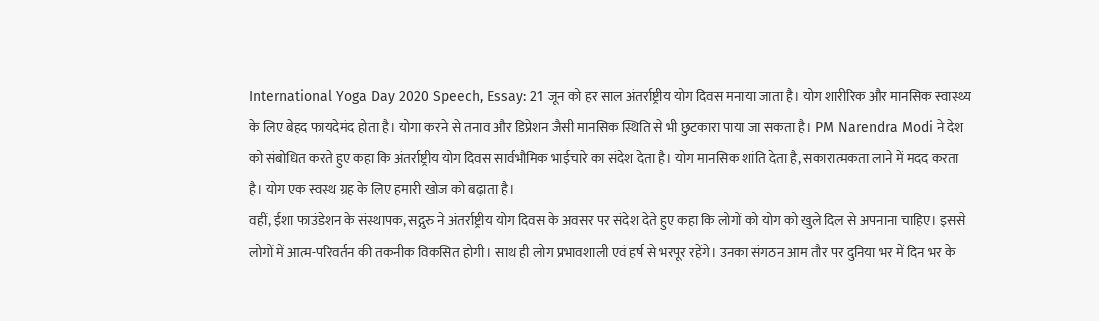International Yoga Day 2020 Speech, Essay: 21 जून को हर साल अंतर्राष्ट्रीय योग दिवस मनाया जाता है। योग शारीरिक और मानसिक स्वास्थ्य के लिए बेहद फायदेमंद होता है। योगा करने से तनाव और डिप्रेशन जैसी मानसिक स्थिति से भी छुटकारा पाया जा सकता है। PM Narendra Modi ने देश को संबोधित करते हुए कहा कि अंतर्राष्ट्रीय योग दिवस सार्वभौमिक भाईचारे का संदेश देता है। योग मानसिक शांति देता है, सकारात्मकता लाने में मदद करता है। योग एक स्वस्थ ग्रह के लिए हमारी खोज को बढ़ाता है।
वहीं, ईशा फाउंडेशन के संस्थापक, सद्गुरु ने अंतर्राष्ट्रीय योग दिवस के अवसर पर संदेश देते हुए कहा कि लोगों को योग को खुले दिल से अपनाना चाहिए। इससे लोगों में आत्म-परिवर्तन की तकनीक विकसित होगी। साथ ही लोग प्रभावशाली एवं हर्ष से भरपूर रहेंगे। उनका संगठन आम तौर पर दुनिया भर में दिन भर के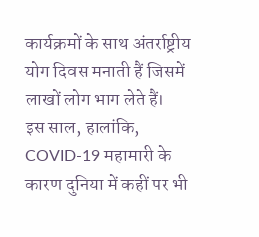कार्यक्रमों के साथ अंतर्राष्ट्रीय योग दिवस मनाती हैं जिसमें लाखों लोग भाग लेते हैं।
इस साल, हालांकि, COVID-19 महामारी के कारण दुनिया में कहीं पर भी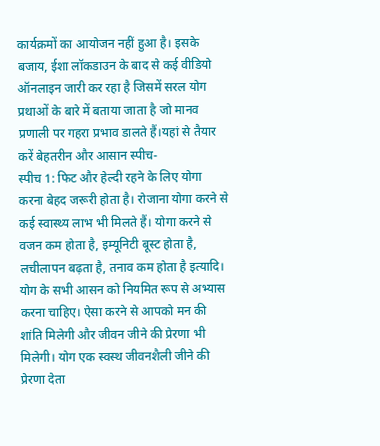कार्यक्रमों का आयोजन नहीं हुआ है। इसके बजाय, ईशा लॉकडाउन के बाद से कई वीडियो ऑनलाइन जारी कर रहा है जिसमें सरल योग प्रथाओं के बारे में बताया जाता है जो मानव प्रणाली पर गहरा प्रभाव डालते हैं।यहां से तैयार करें बेहतरीन और आसान स्पीच-
स्पीच 1: फिट और हेल्दी रहने के लिए योगा करना बेहद जरूरी होता है। रोजाना योगा करने से कई स्वास्थ्य लाभ भी मिलते हैं। योगा करने से वजन कम होता है, इम्यूनिटी बूस्ट होता है, लचीलापन बढ़ता है, तनाव कम होता है इत्यादि। योग के सभी आसन को नियमित रूप से अभ्यास करना चाहिए। ऐसा करने से आपको मन की शांति मिलेगी और जीवन जीने की प्रेरणा भी मिलेगी। योग एक स्वस्थ जीवनशैली जीने की प्रेरणा देता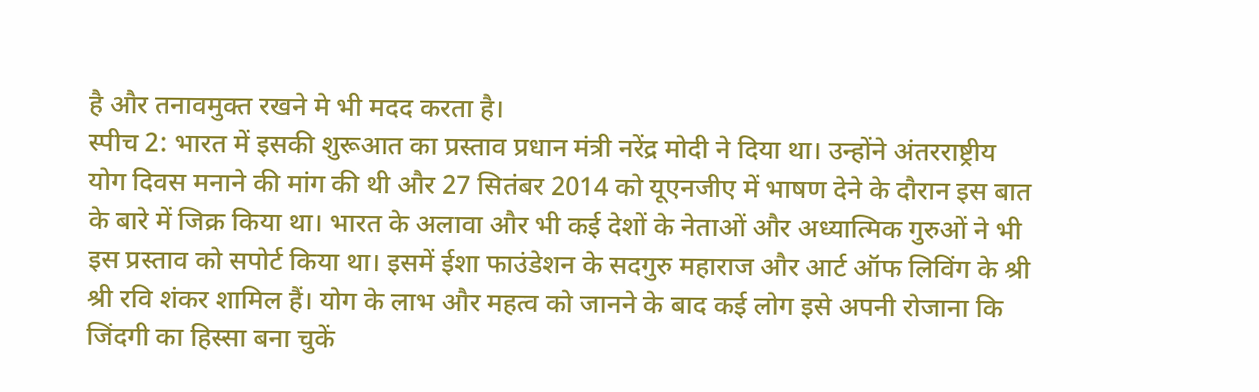है और तनावमुक्त रखने मे भी मदद करता है।
स्पीच 2: भारत में इसकी शुरूआत का प्रस्ताव प्रधान मंत्री नरेंद्र मोदी ने दिया था। उन्होंने अंतरराष्ट्रीय योग दिवस मनाने की मांग की थी और 27 सितंबर 2014 को यूएनजीए में भाषण देने के दौरान इस बात के बारे में जिक्र किया था। भारत के अलावा और भी कई देशों के नेताओं और अध्यात्मिक गुरुओं ने भी इस प्रस्ताव को सपोर्ट किया था। इसमें ईशा फाउंडेशन के सदगुरु महाराज और आर्ट ऑफ लिविंग के श्री श्री रवि शंकर शामिल हैं। योग के लाभ और महत्व को जानने के बाद कई लोग इसे अपनी रोजाना कि जिंदगी का हिस्सा बना चुकें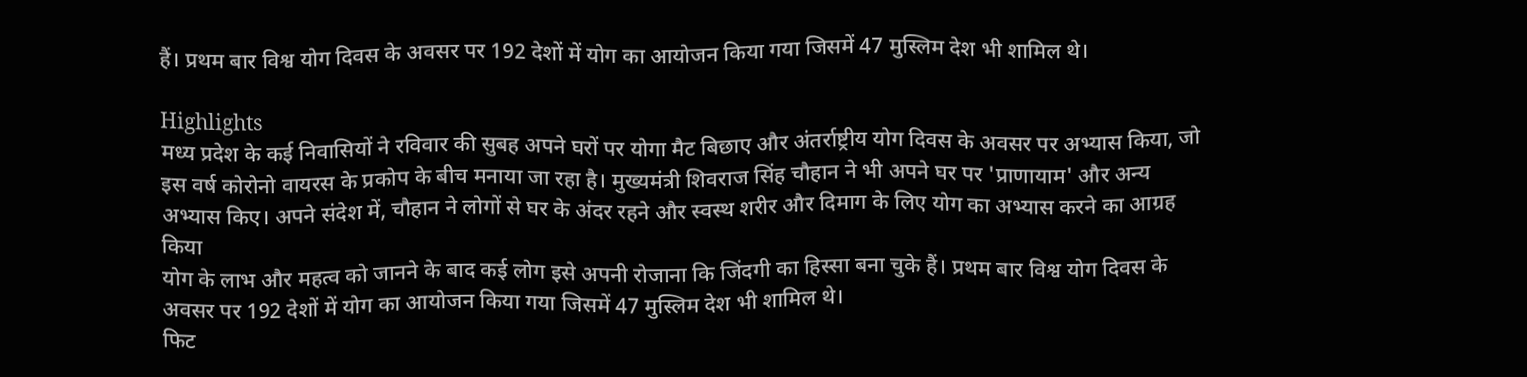हैं। प्रथम बार विश्व योग दिवस के अवसर पर 192 देशों में योग का आयोजन किया गया जिसमें 47 मुस्लिम देश भी शामिल थे।

Highlights
मध्य प्रदेश के कई निवासियों ने रविवार की सुबह अपने घरों पर योगा मैट बिछाए और अंतर्राष्ट्रीय योग दिवस के अवसर पर अभ्यास किया, जो इस वर्ष कोरोनो वायरस के प्रकोप के बीच मनाया जा रहा है। मुख्यमंत्री शिवराज सिंह चौहान ने भी अपने घर पर 'प्राणायाम' और अन्य अभ्यास किए। अपने संदेश में, चौहान ने लोगों से घर के अंदर रहने और स्वस्थ शरीर और दिमाग के लिए योग का अभ्यास करने का आग्रह किया
योग के लाभ और महत्व को जानने के बाद कई लोग इसे अपनी रोजाना कि जिंदगी का हिस्सा बना चुके हैं। प्रथम बार विश्व योग दिवस के अवसर पर 192 देशों में योग का आयोजन किया गया जिसमें 47 मुस्लिम देश भी शामिल थे।
फिट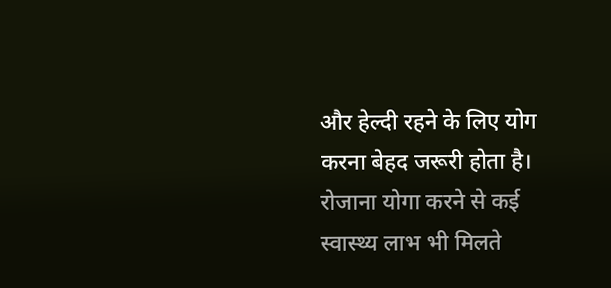और हेल्दी रहने के लिए योग करना बेहद जरूरी होता है। रोजाना योगा करने से कई स्वास्थ्य लाभ भी मिलते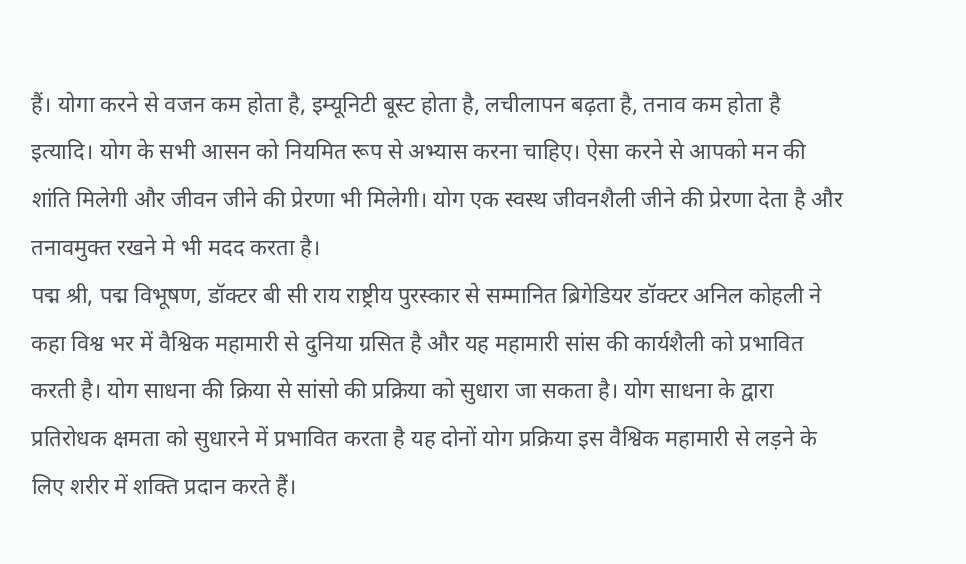हैं। योगा करने से वजन कम होता है, इम्यूनिटी बूस्ट होता है, लचीलापन बढ़ता है, तनाव कम होता है इत्यादि। योग के सभी आसन को नियमित रूप से अभ्यास करना चाहिए। ऐसा करने से आपको मन की शांति मिलेगी और जीवन जीने की प्रेरणा भी मिलेगी। योग एक स्वस्थ जीवनशैली जीने की प्रेरणा देता है और तनावमुक्त रखने मे भी मदद करता है।
पद्म श्री, पद्म विभूषण, डॉक्टर बी सी राय राष्ट्रीय पुरस्कार से सम्मानित ब्रिगेडियर डॉक्टर अनिल कोहली ने कहा विश्व भर में वैश्विक महामारी से दुनिया ग्रसित है और यह महामारी सांस की कार्यशैली को प्रभावित करती है। योग साधना की क्रिया से सांसो की प्रक्रिया को सुधारा जा सकता है। योग साधना के द्वारा प्रतिरोधक क्षमता को सुधारने में प्रभावित करता है यह दोनों योग प्रक्रिया इस वैश्विक महामारी से लड़ने के लिए शरीर में शक्ति प्रदान करते हैं।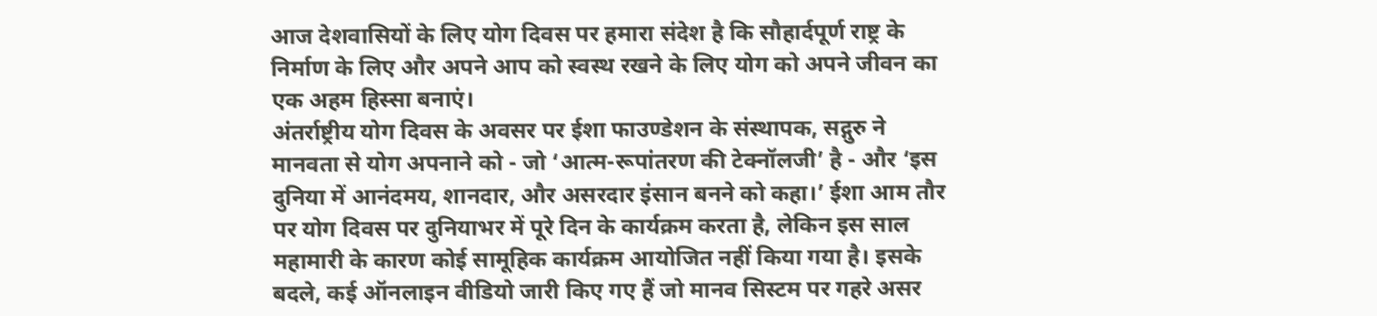आज देशवासियों के लिए योग दिवस पर हमारा संदेश है कि सौहार्दपूर्ण राष्ट्र के निर्माण के लिए और अपने आप को स्वस्थ रखने के लिए योग को अपने जीवन का एक अहम हिस्सा बनाएं।
अंतर्राष्ट्रीय योग दिवस के अवसर पर ईशा फाउण्डेशन के संस्थापक, सद्गुरु ने मानवता से योग अपनाने को - जो ‘आत्म-रूपांतरण की टेक्नॉलजी’ है - और ‘इस दुनिया में आनंदमय, शानदार, और असरदार इंसान बनने को कहा।’ ईशा आम तौर पर योग दिवस पर दुनियाभर में पूरे दिन के कार्यक्रम करता है, लेकिन इस साल महामारी के कारण कोई सामूहिक कार्यक्रम आयोजित नहीं किया गया है। इसके बदले, कई ऑनलाइन वीडियो जारी किए गए हैं जो मानव सिस्टम पर गहरे असर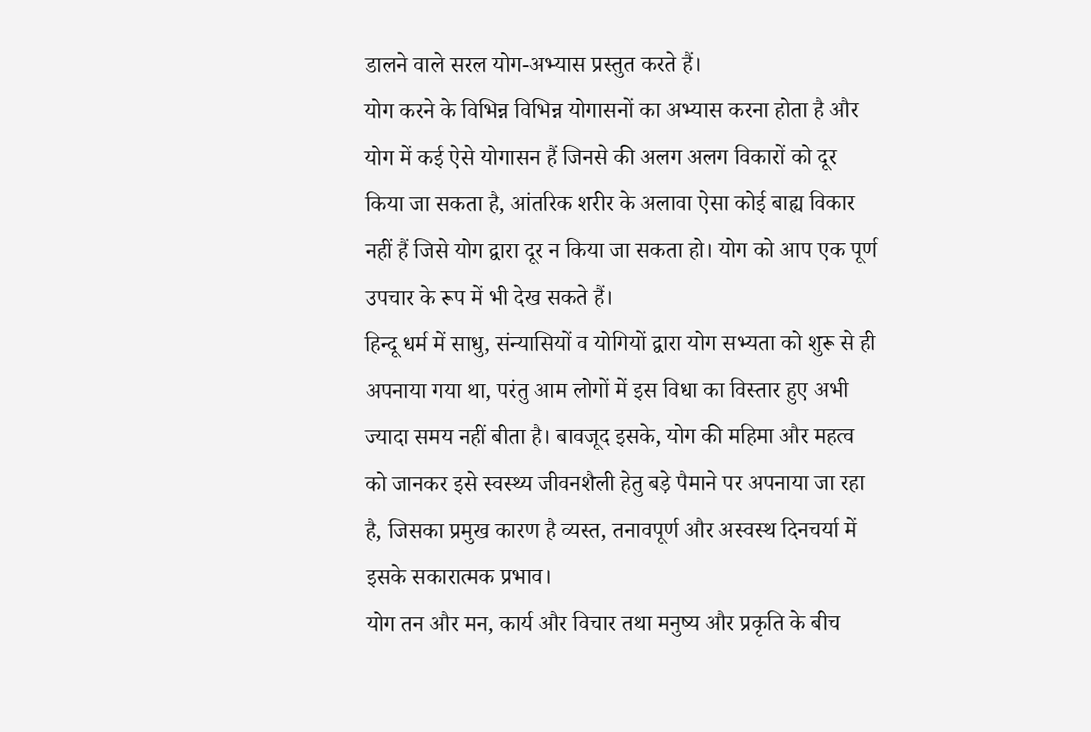डालने वाले सरल योग-अभ्यास प्रस्तुत करते हैं।
योग करने के विभिन्न विभिन्न योगासनों का अभ्यास करना होता है और योग में कई ऐसे योगासन हैं जिनसे की अलग अलग विकारों को दूर किया जा सकता है, आंतरिक शरीर के अलावा ऐसा कोई बाह्य विकार नहीं हैं जिसे योग द्वारा दूर न किया जा सकता हो। योग को आप एक पूर्ण उपचार के रूप में भी देख सकते हैं।
हिन्दू धर्म में साधु, संन्यासियों व योगियों द्वारा योग सभ्यता को शुरू से ही अपनाया गया था, परंतु आम लोगों में इस विधा का विस्तार हुए अभी ज्यादा समय नहीं बीता है। बावजूद इसके, योग की महिमा और महत्व को जानकर इसे स्वस्थ्य जीवनशैली हेतु बड़े पैमाने पर अपनाया जा रहा है, जिसका प्रमुख कारण है व्यस्त, तनावपूर्ण और अस्वस्थ दिनचर्या में इसके सकारात्मक प्रभाव।
योग तन और मन, कार्य और विचार तथा मनुष्य और प्रकृति के बीच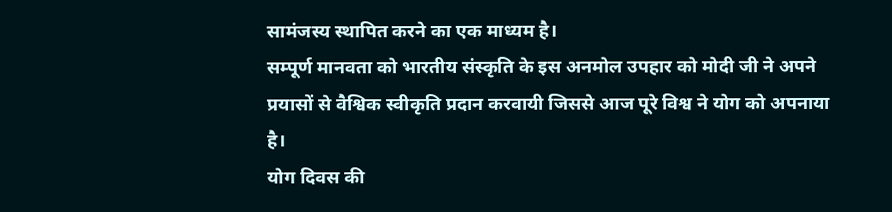सामंजस्य स्थापित करने का एक माध्यम है।
सम्पूर्ण मानवता को भारतीय संस्कृति के इस अनमोल उपहार को मोदी जी ने अपने प्रयासों से वैश्विक स्वीकृति प्रदान करवायी जिससे आज पूरे विश्व ने योग को अपनाया है।
योग दिवस की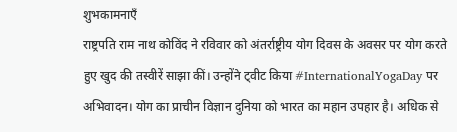शुभकामनाएँ
राष्ट्रपति राम नाथ कोविंद ने रविवार को अंतर्राष्ट्रीय योग दिवस के अवसर पर योग करते हुए खुद की तस्वीरें साझा कीं। उन्होंने ट्वीट किया #InternationalYogaDay पर अभिवादन। योग का प्राचीन विज्ञान दुनिया को भारत का महान उपहार है। अधिक से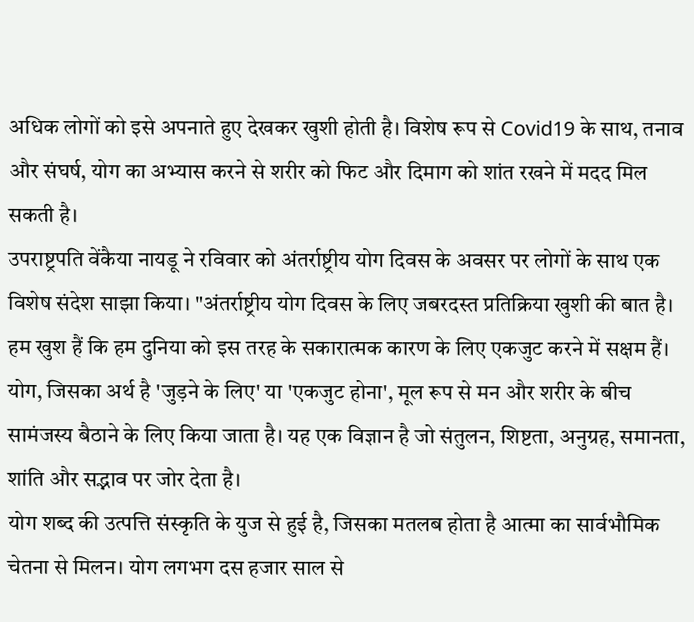अधिक लोगों को इसे अपनाते हुए देखकर खुशी होती है। विशेष रूप से Covid19 के साथ, तनाव और संघर्ष, योग का अभ्यास करने से शरीर को फिट और दिमाग को शांत रखने में मदद मिल सकती है।
उपराष्ट्रपति वेंकैया नायडू ने रविवार को अंतर्राष्ट्रीय योग दिवस के अवसर पर लोगों के साथ एक विशेष संदेश साझा किया। "अंतर्राष्ट्रीय योग दिवस के लिए जबरदस्त प्रतिक्रिया खुशी की बात है। हम खुश हैं कि हम दुनिया को इस तरह के सकारात्मक कारण के लिए एकजुट करने में सक्षम हैं। योग, जिसका अर्थ है 'जुड़ने के लिए' या 'एकजुट होना', मूल रूप से मन और शरीर के बीच सामंजस्य बैठाने के लिए किया जाता है। यह एक विज्ञान है जो संतुलन, शिष्टता, अनुग्रह, समानता, शांति और सद्भाव पर जोर देता है।
योग शब्द की उत्पत्ति संस्कृति के युज से हुई है, जिसका मतलब होता है आत्मा का सार्वभौमिक चेतना से मिलन। योग लगभग दस हजार साल से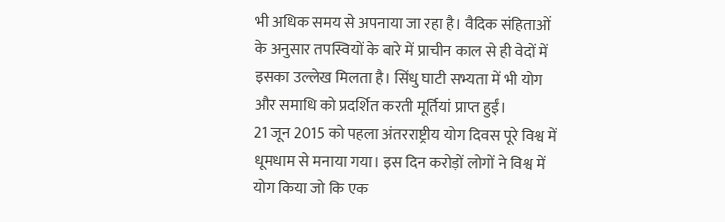भी अधिक समय से अपनाया जा रहा है। वैदिक संहिताओं के अनुसार तपस्वियों के बारे में प्राचीन काल से ही वेदों में इसका उल्लेख मिलता है। सिंधु घाटी सभ्यता में भी योग और समाधि को प्रदर्शित करती मूर्तियां प्राप्त हुईं।
21 जून 2015 को पहला अंतरराष्ट्रीय योग दिवस पूरे विश्व में धूमधाम से मनाया गया। इस दिन करोड़ों लोगों ने विश्व में योग किया जो कि एक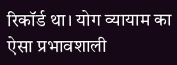रिकॉर्ड था। योग व्यायाम का ऐसा प्रभावशाली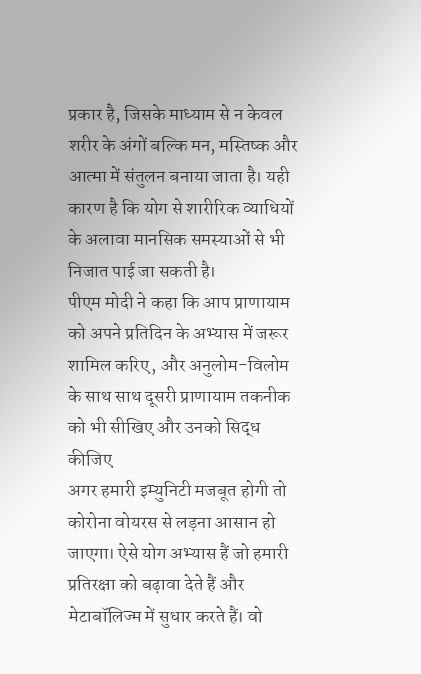प्रकार है, जिसके माध्याम से न केवल शरीर के अंगों बल्कि मन, मस्तिष्क और आत्मा में संतुलन बनाया जाता है। यही कारण है कि योग से शारीरिक व्याधियों के अलावा मानसिक समस्याओं से भी निजात पाई जा सकती है।
पीएम मोदी ने कहा कि आप प्राणायाम को अपने प्रतिदिन के अभ्यास में जरूर शामिल करिए, और अनुलोम-विलोम के साथ साथ दूसरी प्राणायाम तकनीक को भी सीखिए और उनको सिद्ध कीजिए
अगर हमारी इम्युनिटी मजबूत होगी तो कोरोना वोयरस से लड़ना आसान हो जाएगा। ऐसे योग अभ्यास हैं जो हमारी प्रतिरक्षा को बढ़ावा देते हैं और मेटाबॉलिज्म में सुधार करते हैं। वो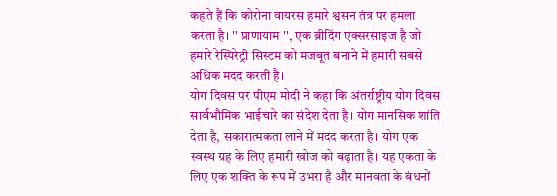कहते हैं कि कोरोना वायरस हमारे श्वसन तंत्र पर हमला करता है। '' प्राणायाम '', एक ब्रीदिंग एक्सरसाइज है जो हमारे रेस्पिरेट्री सिस्टम को मजबूत बनाने में हमारी सबसे अधिक मदद करती है।
योग दिवस पर पीएम मोदी ने कहा कि अंतर्राष्ट्रीय योग दिवस सार्वभौमिक भाईचारे का संदेश देता है। योग मानसिक शांति देता है, सकारात्मकता लाने में मदद करता है। योग एक स्वस्थ ग्रह के लिए हमारी खोज को बढ़ाता है। यह एकता के लिए एक शक्ति के रूप में उभरा है और मानवता के बंधनों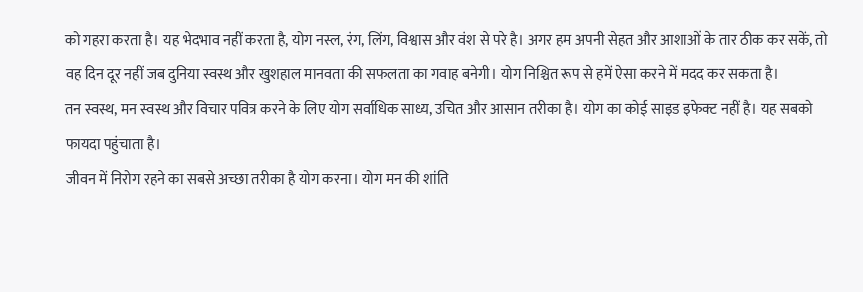को गहरा करता है। यह भेदभाव नहीं करता है, योग नस्ल, रंग, लिंग, विश्वास और वंश से परे है। अगर हम अपनी सेहत और आशाओं के तार ठीक कर सकें, तो वह दिन दूर नहीं जब दुनिया स्वस्थ और खुशहाल मानवता की सफलता का गवाह बनेगी। योग निश्चित रूप से हमें ऐसा करने में मदद कर सकता है।
तन स्वस्थ, मन स्वस्थ और विचार पवित्र करने के लिए योग सर्वाधिक साध्य, उचित और आसान तरीका है। योग का कोई साइड इफेक्ट नहीं है। यह सबको फायदा पहुंचाता है।
जीवन में निरोग रहने का सबसे अच्छा तरीका है योग करना। योग मन की शांति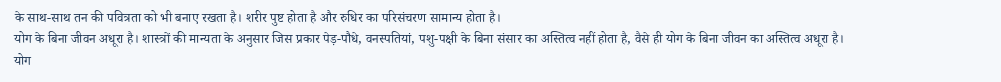के साथ-साथ तन की पवित्रता को भी बनाए रखता है। शरीर पुष्ट होता है और रुधिर का परिसंचरण सामान्य होता है।
योग के बिना जीवन अधूरा है। शास्त्रों की मान्यता के अनुसार जिस प्रकार पेड़-पौधे, वनस्पतियां, पशु-पक्षी के बिना संसार का अस्तित्व नहीं होता है, वैसे ही योग के बिना जीवन का अस्तित्व अधूरा है।
योग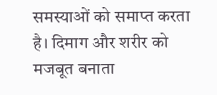समस्याओं को समाप्त करता है। दिमाग और शरीर को मजबूत बनाता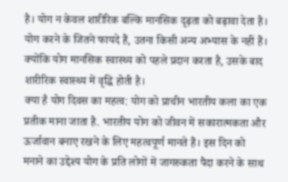है। योग न केवल शारीरिक बल्कि मानसिक दृढ़ता को बढ़ावा देता है।
योग करने के जितने फायदे हैं, उतना किसी अन्य अभ्यास के नहीं हैं। क्योंकि योग मानसिक स्वास्थ्य को पहले प्रदान करता है, उसके बाद शारीरिक स्वास्थ्य में वृद्धि होती है।
क्या है योग दिवस का महत्व: योग को प्राचीन भारतीय कला का एक प्रतीक माना जाता है. भारतीय योग को जीवन में सकारात्मकता और ऊर्जावान बनाए रखने के लिए महत्वपूर्ण मानते हैं। इस दिन को मनाने का उद्देश्य योग के प्रति लोगों में जागरुकता पैदा करने के साथ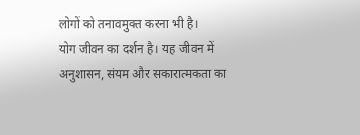लोगों को तनावमुक्त करना भी है।
योग जीवन का दर्शन है। यह जीवन में अनुशासन, संयम और सकारात्मकता का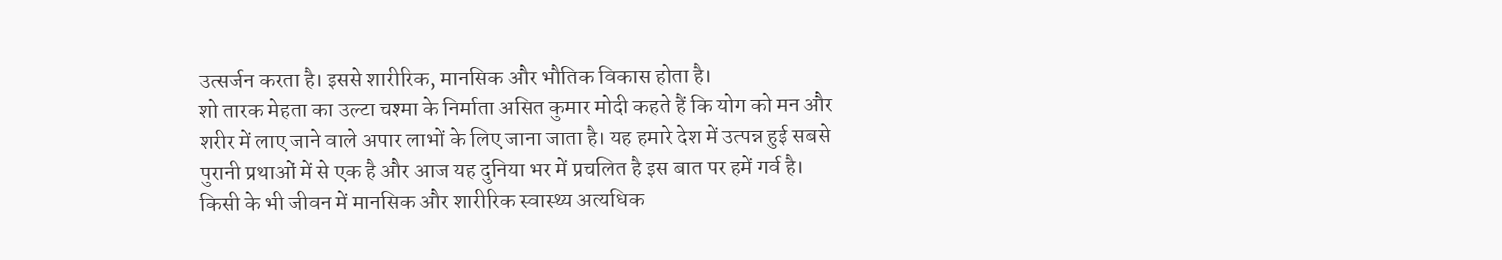उत्सर्जन करता है। इससे शारीरिक, मानसिक और भौतिक विकास होता है।
शो तारक मेहता का उल्टा चश्मा के निर्माता असित कुमार मोदी कहते हैं कि योग को मन और शरीर में लाए जाने वाले अपार लाभों के लिए जाना जाता है। यह हमारे देश में उत्पन्न हुई सबसे पुरानी प्रथाओं में से एक है और आज यह दुनिया भर में प्रचलित है इस बात पर हमें गर्व है। किसी के भी जीवन में मानसिक और शारीरिक स्वास्थ्य अत्यधिक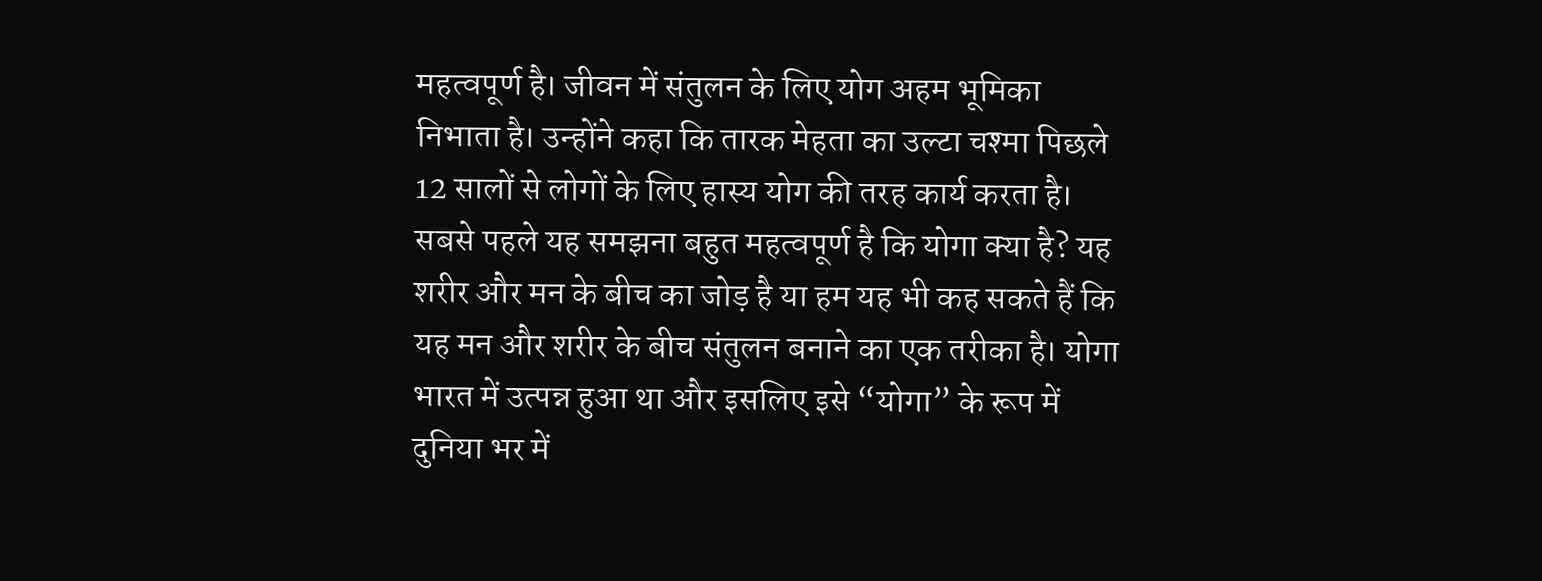महत्वपूर्ण है। जीवन में संतुलन के लिए योग अहम भूमिका निभाता है। उन्होंने कहा कि तारक मेहता का उल्टा चश्मा पिछले 12 सालों से लोगों के लिए हास्य योग की तरह कार्य करता है।
सबसे पहले यह समझना बहुत महत्वपूर्ण है कि योगा क्या है? यह शरीर और मन के बीच का जोड़ है या हम यह भी कह सकते हैं कि यह मन और शरीर के बीच संतुलन बनाने का एक तरीका है। योगा भारत में उत्पन्न हुआ था और इसलिए इसे “योगा” के रूप में दुनिया भर में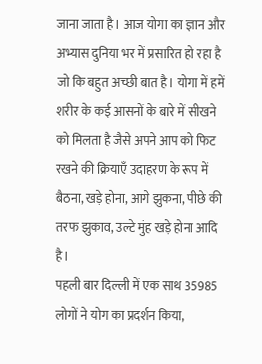जाना जाता है। आज योगा का ज्ञान और अभ्यास दुनिया भर में प्रसारित हो रहा है जो कि बहुत अच्छी बात है। योगा में हमें शरीर के कई आसनों के बारे में सीखने को मिलता है जैसे अपने आप को फिट रखने की क्रियाएँ उदाहरण के रूप में बैठना, खड़े होना, आगे झुकना, पीछे की तरफ झुकाव, उल्टे मुंह खड़े होना आदि है।
पहली बार दिल्ली में एक साथ 35985 लोगों ने योग का प्रदर्शन किया,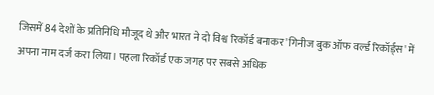जिसमें 84 देशों के प्रतिनिधि मौजूद थे और भारत ने दो विश्व रिकॉर्ड बनाकर 'गिनीज बुक ऑफ वर्ल्ड रिकॉर्ड्स' में अपना नाम दर्ज करा लिया। पहला रिकॉर्ड एक जगह पर सबसे अधिक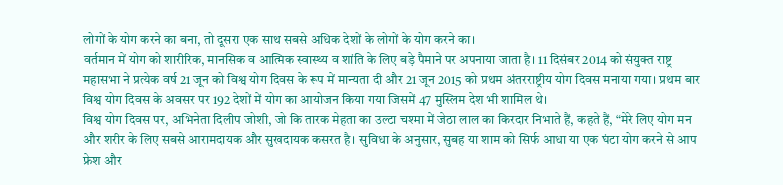लोगों के योग करने का बना, तो दूसरा एक साथ सबसे अधिक देशों के लोगों के योग करने का।
वर्तमान में योग को शारीरिक, मानसिक व आत्मिक स्वास्थ्य व शांति के लिए बड़े पैमाने पर अपनाया जाता है। 11 दिसंबर 2014 को संयुक्त राष्ट्र महासभा ने प्रत्येक वर्ष 21 जून को विश्व योग दिवस के रूप में मान्यता दी और 21 जून 2015 को प्रथम अंतरराष्ट्रीय योग दिवस मनाया गया। प्रथम बार विश्व योग दिवस के अवसर पर 192 देशों में योग का आयोजन किया गया जिसमें 47 मुस्लिम देश भी शामिल थे।
विश्व योग दिवस पर, अभिनेता दिलीप जोशी, जो कि तारक मेहता का उल्टा चश्मा में जेठा लाल का किरदार निभाते हैं, कहते हैं, “मेरे लिए योग मन और शरीर के लिए सबसे आरामदायक और सुखदायक कसरत है। सुविधा के अनुसार, सुबह या शाम को सिर्फ आधा या एक घंटा योग करने से आप फ्रेश और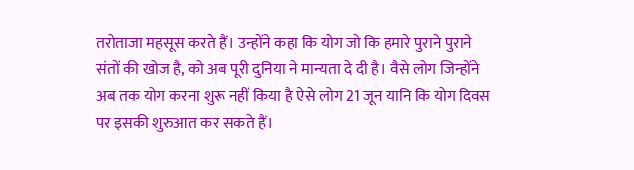तरोताजा महसूस करते हैं। उन्होंने कहा कि योग जो कि हमारे पुराने पुराने संतों की खोज है, को अब पूरी दुनिया ने मान्यता दे दी है। वैसे लोग जिन्होंने अब तक योग करना शुरू नहीं किया है ऐसे लोग 21 जून यानि कि योग दिवस पर इसकी शुरुआत कर सकते हैं।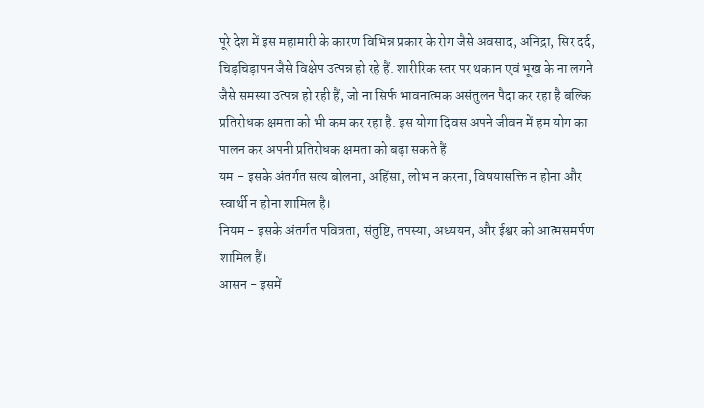पूरे देश में इस महामारी के कारण विभिन्न प्रकार के रोग जैसे अवसाद, अनिद्रा, सिर दर्द, चिड़चिड़ापन जैसे विक्षेप उत्पन्न हो रहे हैं. शारीरिक स्तर पर थकान एवं भूख के ना लगने जैसे समस्या उत्पन्न हो रही हैं, जो ना सिर्फ भावनात्मक असंतुलन पैदा कर रहा है बल्कि प्रतिरोधक क्षमता को भी कम कर रहा है. इस योगा दिवस अपने जीवन में हम योग का पालन कर अपनी प्रतिरोधक क्षमता को बढ़ा सकते हैं
यम - इसके अंतर्गत सत्य बोलना, अहिंसा, लोभ न करना, विषयासक्ति न होना और स्वार्थी न होना शामिल है।
नियम - इसके अंतर्गत पवित्रता, संतुष्टि, तपस्या, अध्ययन, और ईश्वर को आत्मसमर्पण शामिल हैं।
आसन - इसमें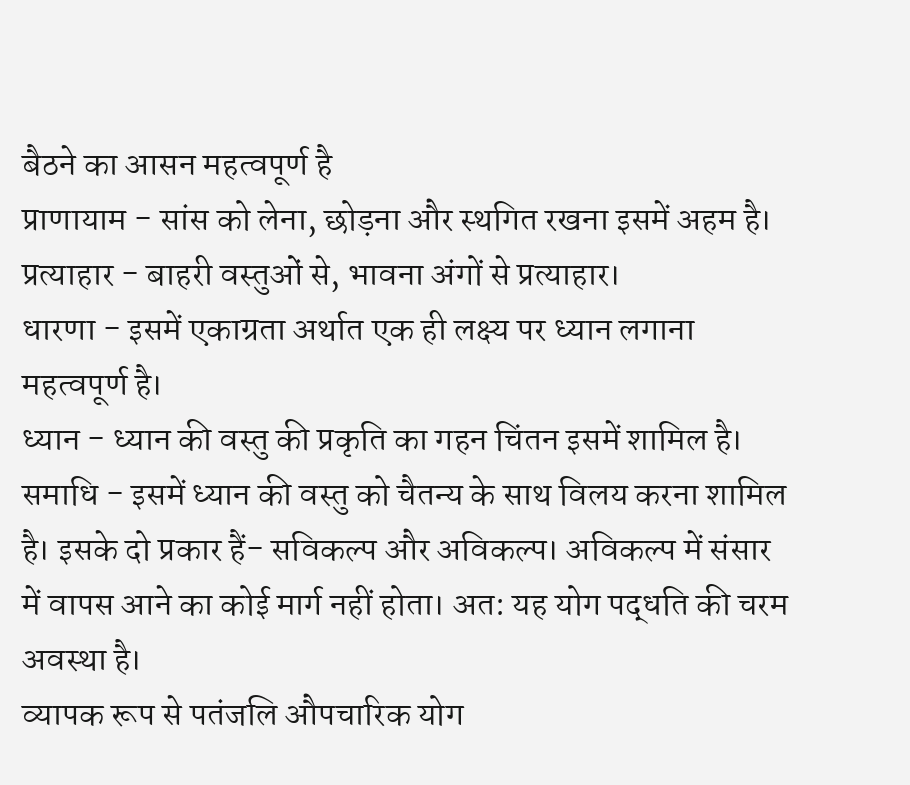बैठने का आसन महत्वपूर्ण है
प्राणायाम - सांस को लेना, छोड़ना और स्थगित रखना इसमें अहम है।
प्रत्याहार - बाहरी वस्तुओं से, भावना अंगों से प्रत्याहार।
धारणा - इसमें एकाग्रता अर्थात एक ही लक्ष्य पर ध्यान लगाना महत्वपूर्ण है।
ध्यान - ध्यान की वस्तु की प्रकृति का गहन चिंतन इसमें शामिल है।
समाधि - इसमें ध्यान की वस्तु को चैतन्य के साथ विलय करना शामिल है। इसके दो प्रकार हैं- सविकल्प और अविकल्प। अविकल्प में संसार में वापस आने का कोई मार्ग नहीं होता। अत: यह योग पद्धति की चरम अवस्था है।
व्यापक रूप से पतंजलि औपचारिक योग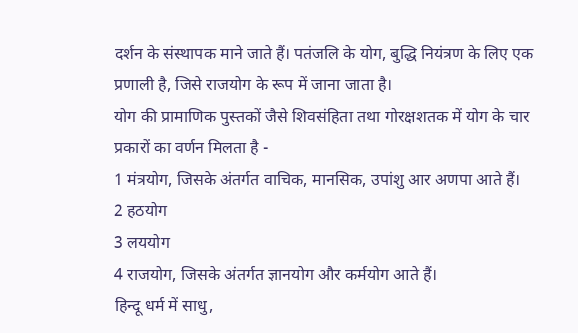दर्शन के संस्थापक माने जाते हैं। पतंजलि के योग, बुद्धि नियंत्रण के लिए एक प्रणाली है, जिसे राजयोग के रूप में जाना जाता है।
योग की प्रामाणिक पुस्तकों जैसे शिवसंहिता तथा गोरक्षशतक में योग के चार प्रकारों का वर्णन मिलता है -
1 मंत्रयोग, जिसके अंतर्गत वाचिक, मानसिक, उपांशु आर अणपा आते हैं।
2 हठयोग
3 लययोग
4 राजयोग, जिसके अंतर्गत ज्ञानयोग और कर्मयोग आते हैं।
हिन्दू धर्म में साधु,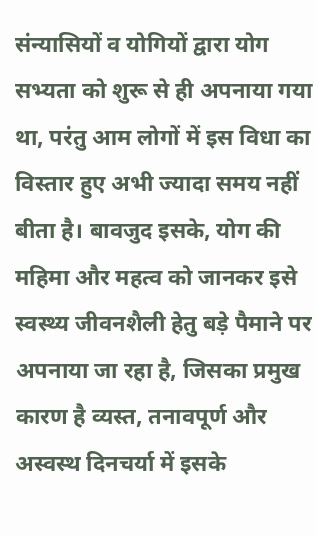संन्यासियों व योगियों द्वारा योग सभ्यता को शुरू से ही अपनाया गया था, परंतु आम लोगों में इस विधा का विस्तार हुए अभी ज्यादा समय नहीं बीता है। बावजुद इसके, योग की महिमा और महत्व को जानकर इसे स्वस्थ्य जीवनशैली हेतु बड़े पैमाने पर अपनाया जा रहा है, जिसका प्रमुख कारण है व्यस्त, तनावपूर्ण और अस्वस्थ दिनचर्या में इसके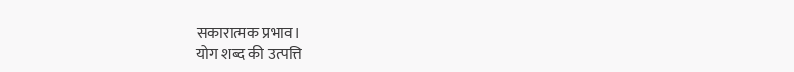सकारात्मक प्रभाव।
योग शब्द की उत्पत्ति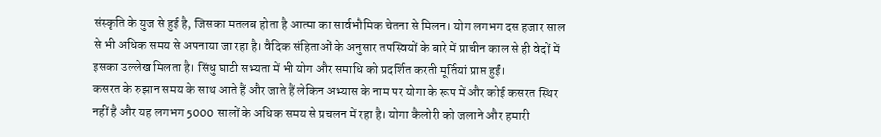संस्कृति के युज से हुई है, जिसका मतलब होता है आत्मा का सार्वभौमिक चेतना से मिलन। योग लगभग दस हजार साल से भी अधिक समय से अपनाया जा रहा है। वैदिक संहिताओं के अनुसार तपस्वियों के बारे में प्राचीन काल से ही वेदों में इसका उल्लेख मिलता है। सिंधु घाटी सभ्यता में भी योग और समाधि को प्रदर्शित करती मूर्तियां प्राप्त हुईं।
कसरत के रुझान समय के साथ आते हैं और जाते हैं लेकिन अभ्यास के नाम पर योगा के रूप में और कोई कसरत स्थिर नहीं है और यह लगभग 5000 सालों के अधिक समय से प्रचलन में रहा है। योगा कैलोरी को जलाने और हमारी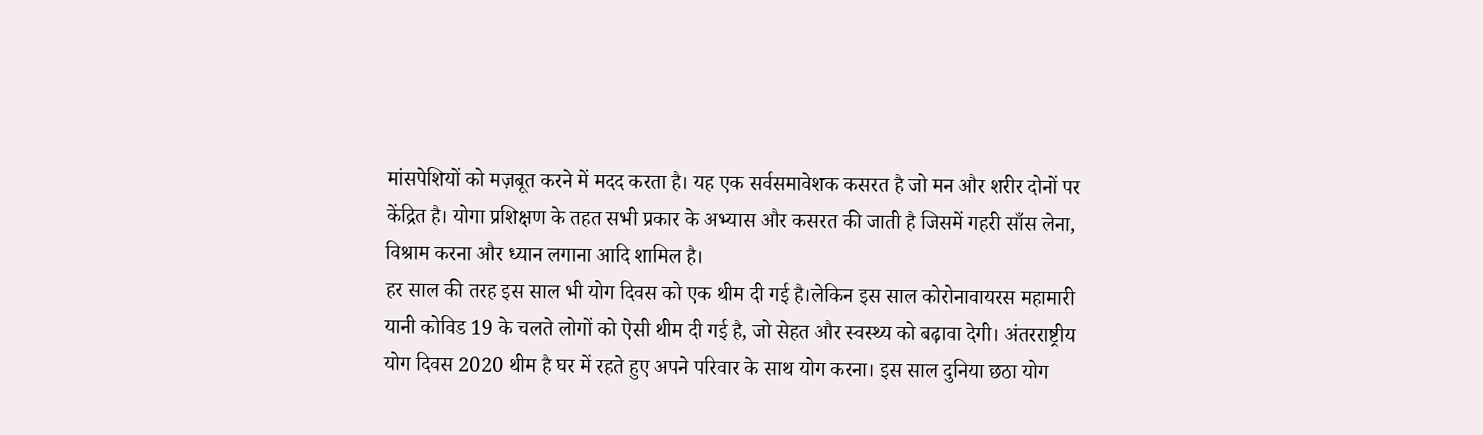मांसपेशियों को मज़बूत करने में मदद करता है। यह एक सर्वसमावेशक कसरत है जो मन और शरीर दोनों पर केंद्रित है। योगा प्रशिक्षण के तहत सभी प्रकार के अभ्यास और कसरत की जाती है जिसमें गहरी साँस लेना, विश्राम करना और ध्यान लगाना आदि शामिल है।
हर साल की तरह इस साल भी योग दिवस को एक थीम दी गई है।लेकिन इस साल कोरोनावायरस महामारी यानी कोविड 19 के चलते लोगों को ऐसी थीम दी गई है, जो सेहत और स्वस्थ्य को बढ़ावा देगी। अंतरराष्ट्रीय योग दिवस 2020 थीम है घर में रहते हुए अपने परिवार के साथ योग करना। इस साल दुनिया छठा योग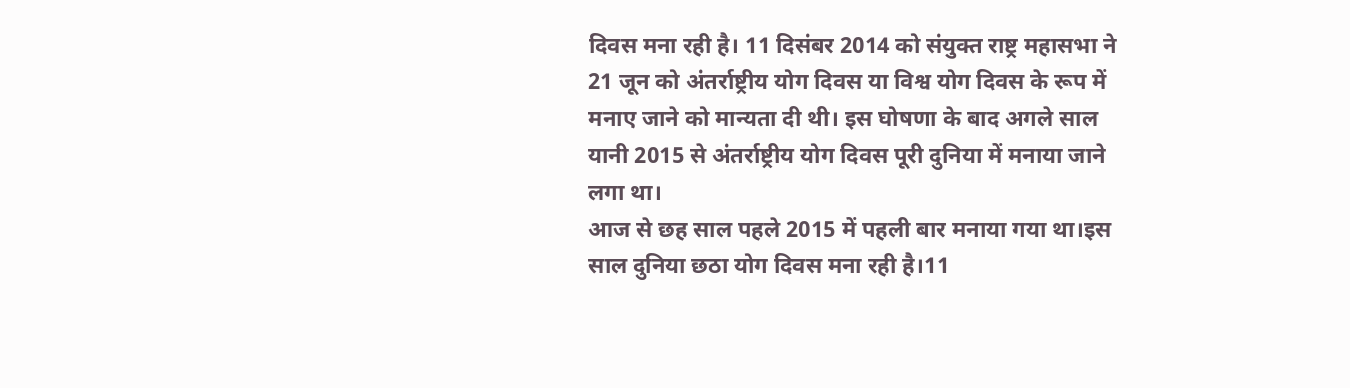दिवस मना रही है। 11 दिसंबर 2014 को संयुक्त राष्ट्र महासभा ने 21 जून को अंतर्राष्ट्रीय योग दिवस या विश्व योग दिवस के रूप में मनाए जाने को मान्यता दी थी। इस घोषणा के बाद अगले साल यानी 2015 से अंतर्राष्ट्रीय योग दिवस पूरी दुनिया में मनाया जाने लगा था।
आज से छह साल पहले 2015 में पहली बार मनाया गया था।इस साल दुनिया छठा योग दिवस मना रही है।11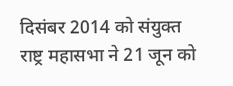दिसंबर 2014 को संयुक्त राष्ट्र महासभा ने 21 जून को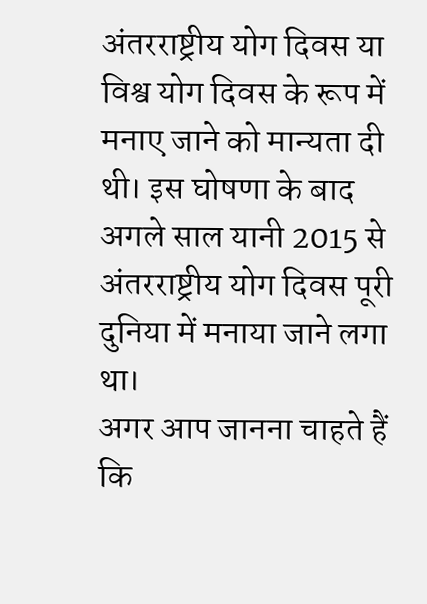अंतरराष्ट्रीय योग दिवस या विश्व योग दिवस के रूप में मनाए जाने को मान्यता दी थी। इस घोषणा के बाद अगले साल यानी 2015 से अंतरराष्ट्रीय योग दिवस पूरी दुनिया में मनाया जाने लगा था।
अगर आप जानना चाहते हैं कि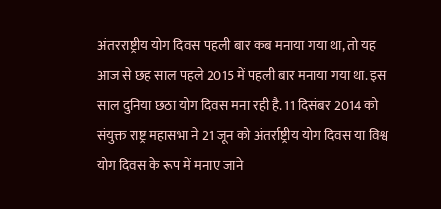अंतरराष्ट्रीय योग दिवस पहली बार कब मनाया गया था, तो यह आज से छह साल पहले 2015 में पहली बार मनाया गया था. इस साल दुनिया छठा योग दिवस मना रही है. 11 दिसंबर 2014 को संयुक्त राष्ट्र महासभा ने 21 जून को अंतर्राष्ट्रीय योग दिवस या विश्व योग दिवस के रूप में मनाए जाने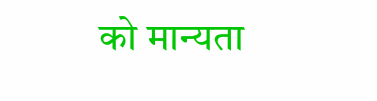को मान्यता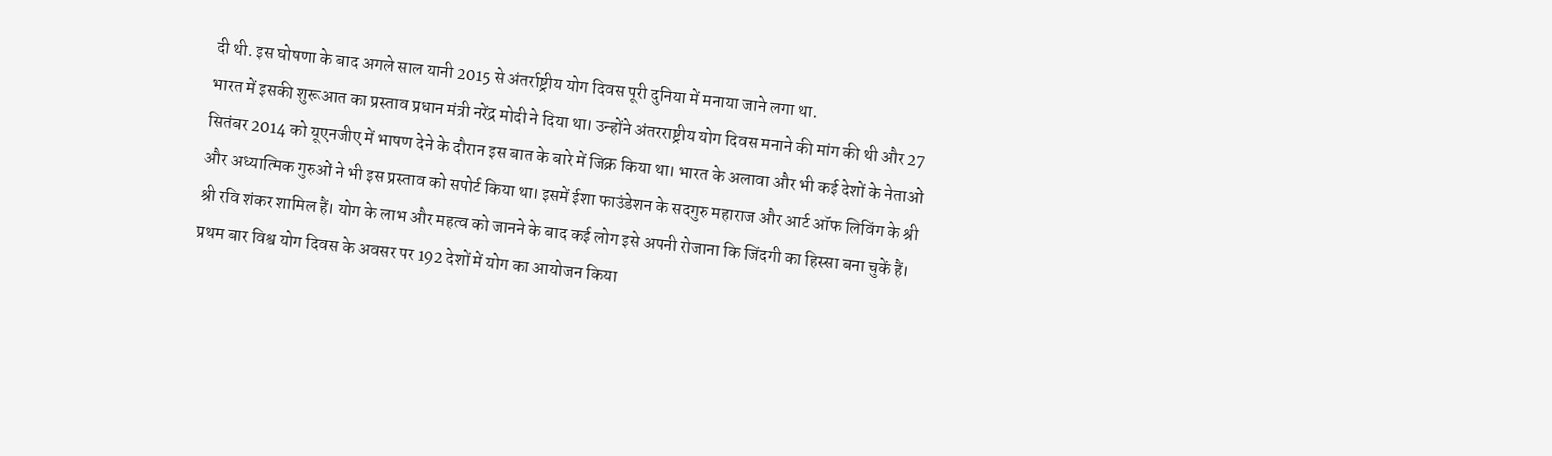दी थी. इस घोषणा के बाद अगले साल यानी 2015 से अंतर्राष्ट्रीय योग दिवस पूरी दुनिया में मनाया जाने लगा था.
भारत में इसकी शुरूआत का प्रस्ताव प्रधान मंत्री नरेंद्र मोदी ने दिया था। उन्होंने अंतरराष्ट्रीय योग दिवस मनाने की मांग की थी और 27 सितंबर 2014 को यूएनजीए में भाषण देने के दौरान इस बात के बारे में जिक्र किया था। भारत के अलावा और भी कई देशों के नेताओं और अध्यात्मिक गुरुओं ने भी इस प्रस्ताव को सपोर्ट किया था। इसमें ईशा फाउंडेशन के सदगुरु महाराज और आर्ट ऑफ लिविंग के श्री श्री रवि शंकर शामिल हैं। योग के लाभ और महत्व को जानने के बाद कई लोग इसे अपनी रोजाना कि जिंदगी का हिस्सा बना चुकें हैं। प्रथम बार विश्व योग दिवस के अवसर पर 192 देशों में योग का आयोजन किया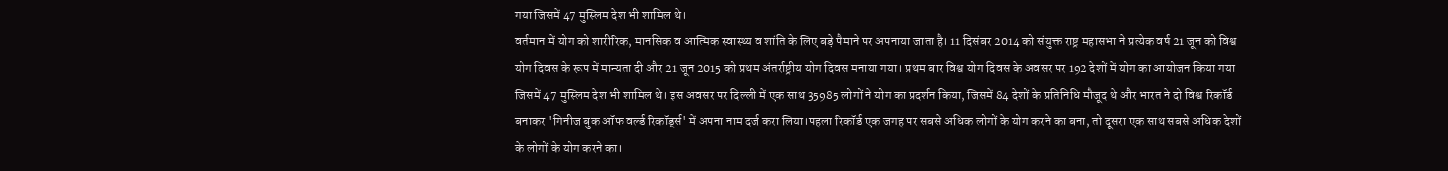गया जिसमें 47 मुस्लिम देश भी शामिल थे।
वर्तमान में योग को शारीरिक, मानसिक व आत्मिक स्वास्थ्य व शांति के लिए बड़े पैमाने पर अपनाया जाता है। 11 दिसंबर 2014 को संयुक्त राष्ट्र महासभा ने प्रत्येक वर्ष 21 जून को विश्व योग दिवस के रूप में मान्यता दी और 21 जून 2015 को प्रथम अंतर्राष्ट्रीय योग दिवस मनाया गया। प्रथम बार विश्व योग दिवस के अवसर पर 192 देशों में योग का आयोजन किया गया जिसमें 47 मुस्लिम देश भी शामिल थे। इस अवसर पर दिल्ली में एक साथ 35985 लोगों ने योग का प्रदर्शन किया, जिसमें 84 देशों के प्रतिनिधि मौजूद थे और भारत ने दो विश्व रिकॉर्ड बनाकर 'गिनीज बुक ऑफ वर्ल्ड रिकॉर्ड्स' में अपना नाम दर्ज करा लिया।पहला रिकॉर्ड एक जगह पर सबसे अधिक लोगों के योग करने का बना, तो दूसरा एक साथ सबसे अधिक देशों के लोगों के योग करने का।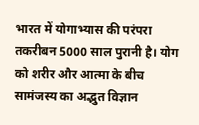भारत में योगाभ्यास की परंपरा तकरीबन 5000 साल पुरानी है। योग को शरीर और आत्मा के बीच सामंजस्य का अद्भुत विज्ञान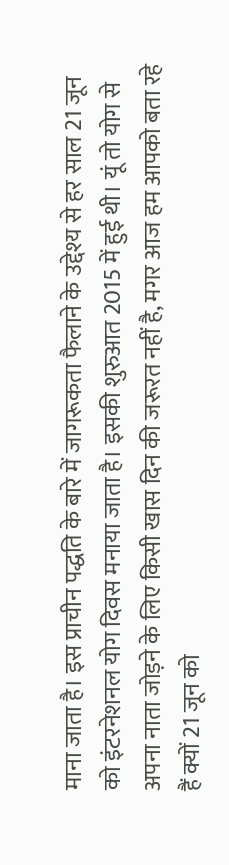माना जाता है। इस प्राचीन पद्धति के बारे में जागरूकता फैलाने के उद्देश्य से हर साल 21 जून को इंटरनेशनल योग दिवस मनाया जाता है। इसकी शुरुआत 2015 में हुई थी। यूं तो योग से अपना नाता जोड़ने के लिए किसी खास दिन की जरूरत नहीं है, मगर आज हम आपको बता रहे हैं क्यों 21 जून को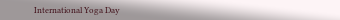International Yoga Day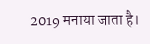2019 मनाया जाता है।